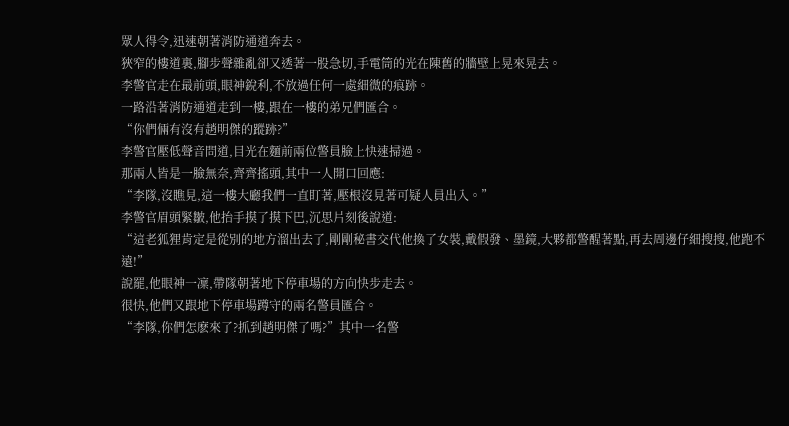眾人得令,迅速朝著消防通道奔去。
狹窄的樓道裏,腳步聲雜亂卻又透著一股急切,手電筒的光在陳舊的牆壁上晃來晃去。
李警官走在最前頭,眼神銳利,不放過任何一處細微的痕跡。
一路沿著消防通道走到一樓,跟在一樓的弟兄們匯合。
“你們倆有沒有趙明傑的蹤跡?”
李警官壓低聲音問道,目光在麵前兩位警員臉上快速掃過。
那兩人皆是一臉無奈,齊齊搖頭,其中一人開口回應:
“李隊,沒瞧見,這一樓大廳我們一直盯著,壓根沒見著可疑人員出入。”
李警官眉頭緊皺,他抬手摸了摸下巴,沉思片刻後說道:
“這老狐狸肯定是從別的地方溜出去了,剛剛秘書交代他換了女裝,戴假發、墨鏡,大夥都警醒著點,再去周邊仔細搜搜,他跑不遠!”
說罷,他眼神一凜,帶隊朝著地下停車場的方向快步走去。
很快,他們又跟地下停車場蹲守的兩名警員匯合。
“李隊,你們怎麽來了?抓到趙明傑了嗎?”其中一名警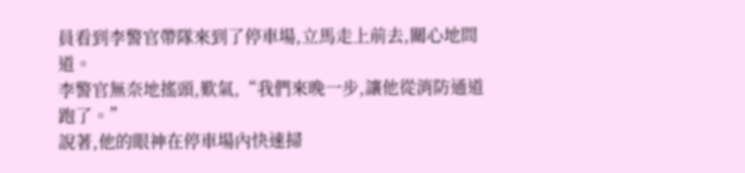員看到李警官帶隊來到了停車場,立馬走上前去,關心地問道。
李警官無奈地搖頭,歎氣,“我們來晚一步,讓他從消防通道跑了。”
說著,他的眼神在停車場內快速掃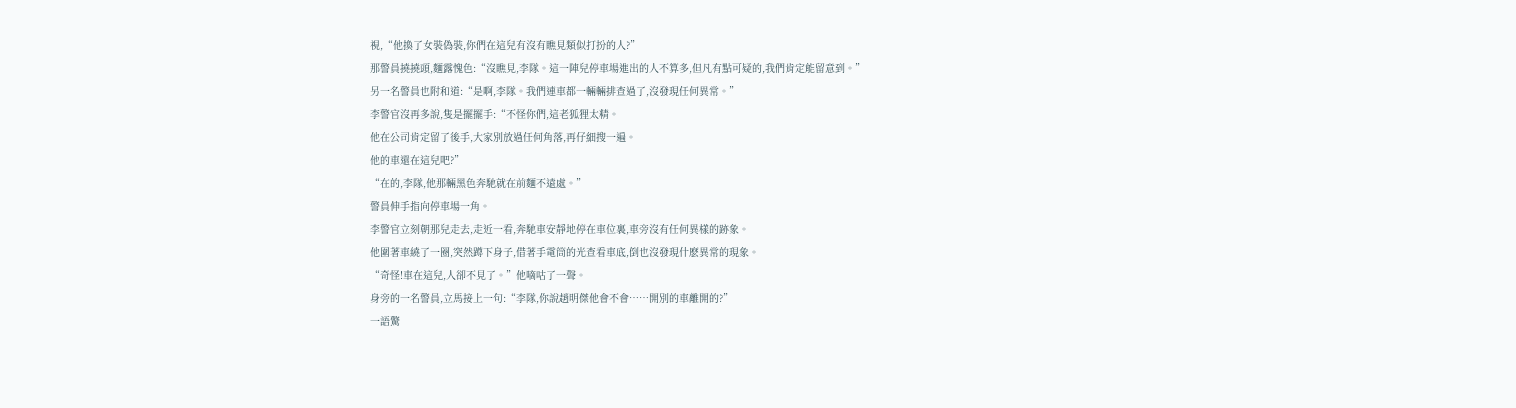視,“他換了女裝偽裝,你們在這兒有沒有瞧見類似打扮的人?”
那警員撓撓頭,麵露愧色:“沒瞧見,李隊。這一陣兒停車場進出的人不算多,但凡有點可疑的,我們肯定能留意到。”
另一名警員也附和道:“是啊,李隊。我們連車都一輛輛排查過了,沒發現任何異常。”
李警官沒再多說,隻是擺擺手:“不怪你們,這老狐狸太精。
他在公司肯定留了後手,大家別放過任何角落,再仔細搜一遍。
他的車還在這兒吧?”
“在的,李隊,他那輛黑色奔馳就在前麵不遠處。”
警員伸手指向停車場一角。
李警官立刻朝那兒走去,走近一看,奔馳車安靜地停在車位裏,車旁沒有任何異樣的跡象。
他圍著車繞了一圈,突然蹲下身子,借著手電筒的光查看車底,倒也沒發現什麽異常的現象。
“奇怪!車在這兒,人卻不見了。”他嘀咕了一聲。
身旁的一名警員,立馬接上一句:“李隊,你說趙明傑他會不會……開別的車離開的?”
一語驚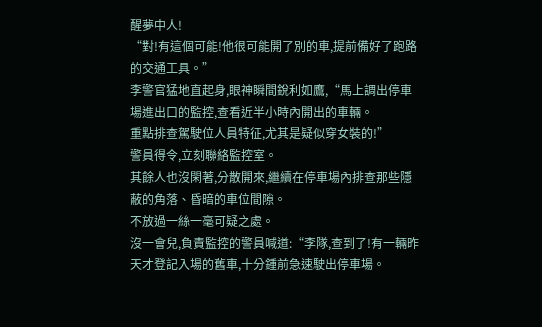醒夢中人!
“對!有這個可能!他很可能開了別的車,提前備好了跑路的交通工具。”
李警官猛地直起身,眼神瞬間銳利如鷹,“馬上調出停車場進出口的監控,查看近半小時內開出的車輛。
重點排查駕駛位人員特征,尤其是疑似穿女裝的!”
警員得令,立刻聯絡監控室。
其餘人也沒閑著,分散開來,繼續在停車場內排查那些隱蔽的角落、昏暗的車位間隙。
不放過一絲一毫可疑之處。
沒一會兒,負責監控的警員喊道:“李隊,查到了!有一輛昨天才登記入場的舊車,十分鍾前急速駛出停車場。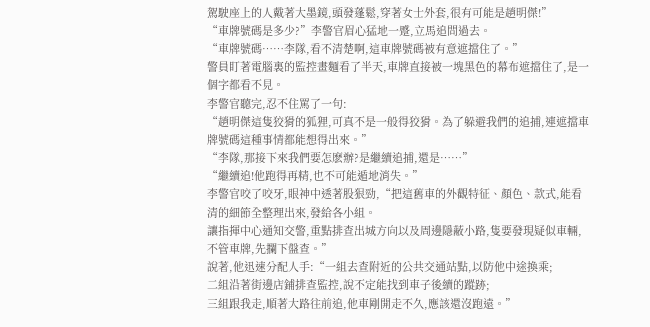駕駛座上的人戴著大墨鏡,頭發蓬鬆,穿著女士外套,很有可能是趙明傑!”
“車牌號碼是多少?”李警官眉心猛地一蹙,立馬追問過去。
“車牌號碼……李隊,看不清楚啊,這車牌號碼被有意遮擋住了。”
警員盯著電腦裏的監控畫麵看了半天,車牌直接被一塊黑色的幕布遮擋住了,是一個字都看不見。
李警官聽完,忍不住罵了一句:
“趙明傑這隻狡猾的狐狸,可真不是一般得狡猾。為了躲避我們的追捕,連遮擋車牌號碼這種事情都能想得出來。”
“李隊,那接下來我們要怎麽辦?是繼續追捕,還是……”
“繼續追!他跑得再精,也不可能遁地消失。”
李警官咬了咬牙,眼神中透著股狠勁,“把這舊車的外觀特征、顏色、款式,能看清的細節全整理出來,發給各小組。
讓指揮中心通知交警,重點排查出城方向以及周邊隱蔽小路,隻要發現疑似車輛,不管車牌,先攔下盤查。”
說著,他迅速分配人手:“一組去查附近的公共交通站點,以防他中途換乘;
二組沿著街邊店鋪排查監控,說不定能找到車子後續的蹤跡;
三組跟我走,順著大路往前追,他車剛開走不久,應該還沒跑遠。”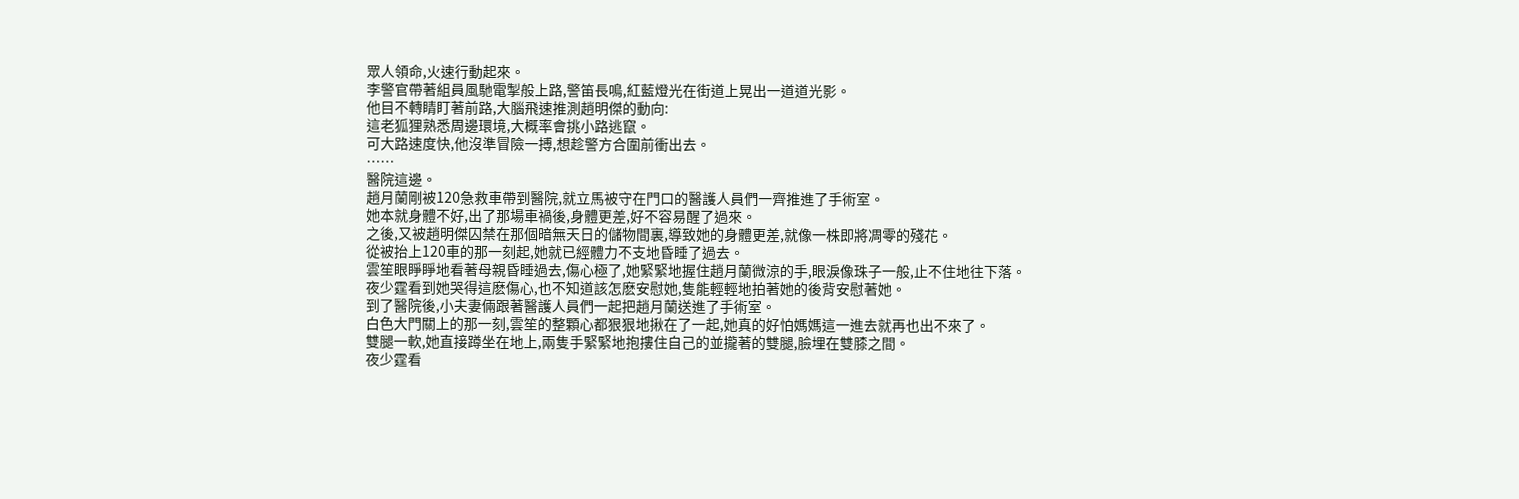眾人領命,火速行動起來。
李警官帶著組員風馳電掣般上路,警笛長鳴,紅藍燈光在街道上晃出一道道光影。
他目不轉睛盯著前路,大腦飛速推測趙明傑的動向:
這老狐狸熟悉周邊環境,大概率會挑小路逃竄。
可大路速度快,他沒準冒險一搏,想趁警方合圍前衝出去。
……
醫院這邊。
趙月蘭剛被120急救車帶到醫院,就立馬被守在門口的醫護人員們一齊推進了手術室。
她本就身體不好,出了那場車禍後,身體更差,好不容易醒了過來。
之後,又被趙明傑囚禁在那個暗無天日的儲物間裏,導致她的身體更差,就像一株即將凋零的殘花。
從被抬上120車的那一刻起,她就已經體力不支地昏睡了過去。
雲笙眼睜睜地看著母親昏睡過去,傷心極了,她緊緊地握住趙月蘭微涼的手,眼淚像珠子一般,止不住地往下落。
夜少霆看到她哭得這麽傷心,也不知道該怎麽安慰她,隻能輕輕地拍著她的後背安慰著她。
到了醫院後,小夫妻倆跟著醫護人員們一起把趙月蘭送進了手術室。
白色大門關上的那一刻,雲笙的整顆心都狠狠地揪在了一起,她真的好怕媽媽這一進去就再也出不來了。
雙腿一軟,她直接蹲坐在地上,兩隻手緊緊地抱摟住自己的並攏著的雙腿,臉埋在雙膝之間。
夜少霆看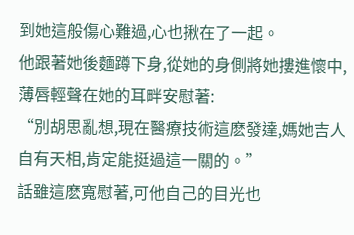到她這般傷心難過,心也揪在了一起。
他跟著她後麵蹲下身,從她的身側將她摟進懷中,薄唇輕聲在她的耳畔安慰著:
“別胡思亂想,現在醫療技術這麽發達,媽她吉人自有天相,肯定能挺過這一關的。”
話雖這麽寬慰著,可他自己的目光也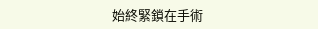始終緊鎖在手術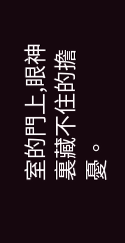室的門上,眼神裏藏不住的擔憂。